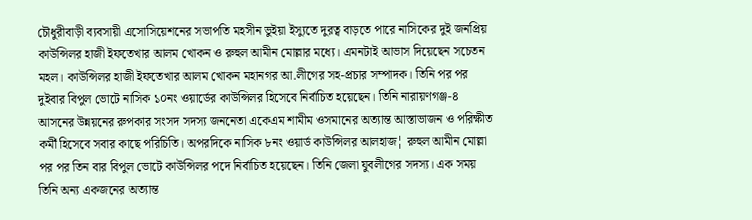চৌধুরীবাড়ী ব্যবসায়ী এসোসিয়েশনের সভাপতি মহসীন ভুইয়া ইস্যুতে দুরত্ব বাড়তে পারে নাসিকের দুই জনপ্রিয় কাউন্সিলর হাজী ইফতেখার আলম খোকন ও রুহুল আমীন মোল্লার মধ্যে। এমনটাই আভাস দিয়েছেন সচেতন মহল। কাউন্সিলর হাজী ইফতেখার আলম খোকন মহানগর আ.লীগের সহ-প্রচার সম্পাদক। তিনি পর পর দুইবার বিপুল ভোটে নাসিক ১০নং ওয়ার্ডের কাউন্সিলর হিসেবে নির্বাচিত হয়েছেন। তিনি নারায়ণগঞ্জ-৪ আসনের উন্নয়নের রুপকার সংসদ সদস্য জননেতা একেএম শামীম ওসমানের অত্যান্ত আস্তাভাজন ও পরিক্ষীত কর্মী হিসেবে সবার কাছে পরিচিতি। অপরদিকে নাসিক ৮নং ওয়ার্ড কাউন্সিলর আলহাজ¦ রুহুল আমীন মোল্লা পর পর তিন বার বিপুল ভোটে কাউন্সিলর পদে নির্বাচিত হয়েছেন। তিনি জেলা যুবলীগের সদস্য। এক সময় তিনি অন্য একজনের অত্যান্ত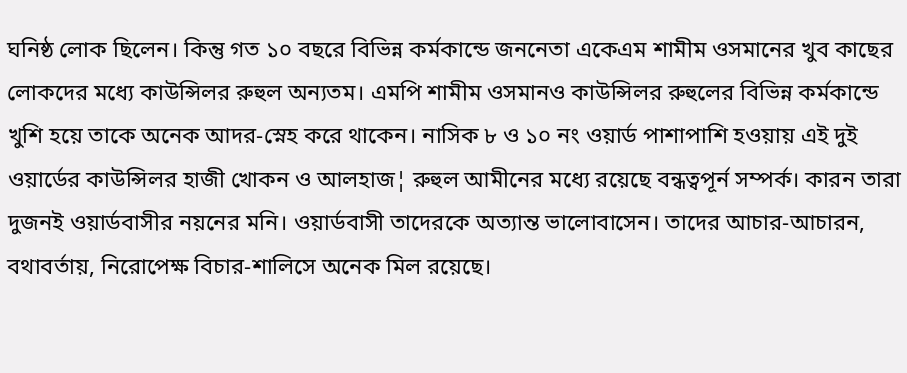ঘনিষ্ঠ লোক ছিলেন। কিন্তু গত ১০ বছরে বিভিন্ন কর্মকান্ডে জননেতা একেএম শামীম ওসমানের খুব কাছের লোকদের মধ্যে কাউন্সিলর রুহুল অন্যতম। এমপি শামীম ওসমানও কাউন্সিলর রুহুলের বিভিন্ন কর্মকান্ডে খুশি হয়ে তাকে অনেক আদর-স্নেহ করে থাকেন। নাসিক ৮ ও ১০ নং ওয়ার্ড পাশাপাশি হওয়ায় এই দুই ওয়ার্ডের কাউন্সিলর হাজী খোকন ও আলহাজ¦ রুহুল আমীনের মধ্যে রয়েছে বন্ধত্বপূর্ন সম্পর্ক। কারন তারা দুজনই ওয়ার্ডবাসীর নয়নের মনি। ওয়ার্ডবাসী তাদেরকে অত্যান্ত ভালোবাসেন। তাদের আচার-আচারন, বথাবর্তায়, নিরোপেক্ষ বিচার-শালিসে অনেক মিল রয়েছে।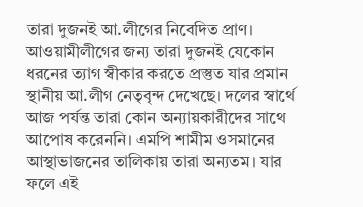তারা দুজনই আ.লীগের নিবেদিত প্রাণ। আওয়ামীলীগের জন্য তারা দুজনই যেকোন ধরনের ত্যাগ স্বীকার করতে প্রস্তুত যার প্রমান স্থানীয় আ.লীগ নেতৃবৃন্দ দেখেছে। দলের স্বার্থে আজ পর্যন্ত তারা কোন অন্যায়কারীদের সাথে আপোষ করেননি। এমপি শামীম ওসমানের আস্থাভাজনের তালিকায় তারা অন্যতম। যার ফলে এই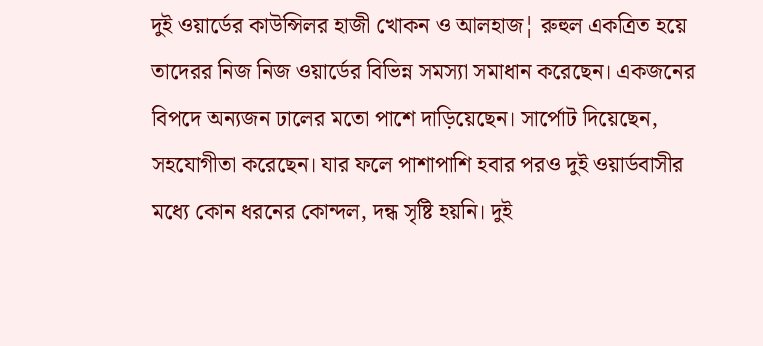দুই ওয়ার্ডের কাউন্সিলর হাজী খোকন ও আলহাজ¦ রুহুল একত্রিত হয়ে তাদেরর নিজ নিজ ওয়ার্ডের বিভিন্ন সমস্যা সমাধান করেছেন। একজনের বিপদে অন্যজন ঢালের মতো পাশে দাড়িয়েছেন। সার্পোট দিয়েছেন, সহযোগীতা করেছেন। যার ফলে পাশাপাশি হবার পরও দুই ওয়ার্ডবাসীর মধ্যে কোন ধরনের কোন্দল, দন্ধ সৃষ্টি হয়নি। দুই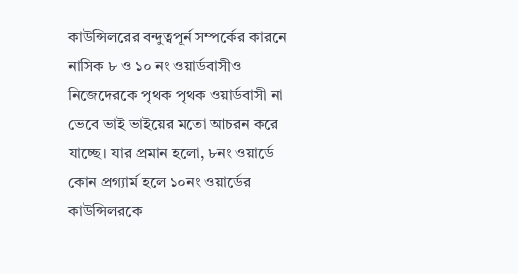কাউন্সিলরের বন্দুত্বপূর্ন সম্পর্কের কারনে নাসিক ৮ ও ১০ নং ওয়ার্ডবাসীও নিজেদেরকে পৃথক পৃথক ওয়ার্ডবাসী না ভেবে ভাই ভাইয়ের মতো আচরন করে যাচ্ছে। যার প্রমান হলো, ৮নং ওয়ার্ডে কোন প্রগ্যার্ম হলে ১০নং ওয়ার্ডের কাউন্সিলরকে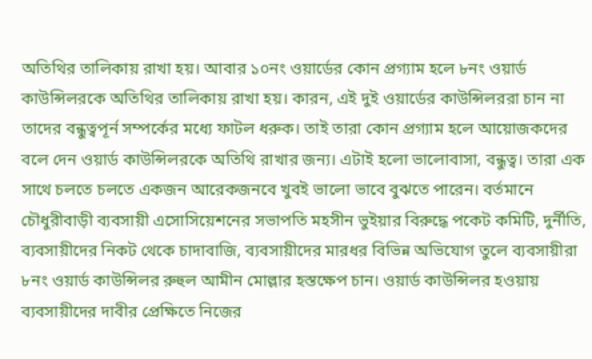অতিথির তালিকায় রাখা হয়। আবার ১০নং ওয়ার্ডের কোন প্রগ্যাম হলে ৮নং ওয়ার্ড কাউন্সিলরকে অতিথির তালিকায় রাখা হয়। কারন, এই দুই ওয়ার্ডের কাউন্সিলররা চান না তাদের বন্ধুত্বপূর্ন সম্পর্কের মধ্যে ফাটল ধরুক। তাই তারা কোন প্রগ্যাম হলে আয়োজকদের বলে দেন ওয়ার্ড কাউন্সিলরকে অতিথি রাখার জন্য। এটাই হলো ভালোবাসা, বন্ধুত্ব। তারা এক সাথে চলতে চলতে একজন আরেকজনবে খুবই ভালো ভাবে বুঝতে পারেন। বর্তমানে চৌধুরীবাড়ী ব্যবসায়ী এসোসিয়েশনের সভাপতি মহসীন ভুইয়ার বিরুদ্ধে পকেট কমিটি, দুর্নীতি, ব্যবসায়ীদের নিকট থেকে চাদাবাজি, ব্যবসায়ীদের মারধর বিভিন্ন অভিযোগ তুলে ব্যবসায়ীরা ৮নং ওয়ার্ড কাউন্সিলর রুহুল আমীন মোল্লার হস্তক্ষেপ চান। ওয়ার্ড কাউন্সিলর হওয়ায় ব্যবসায়ীদের দাবীর প্রেক্ষিতে নিজের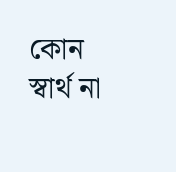কোন স্বার্থ না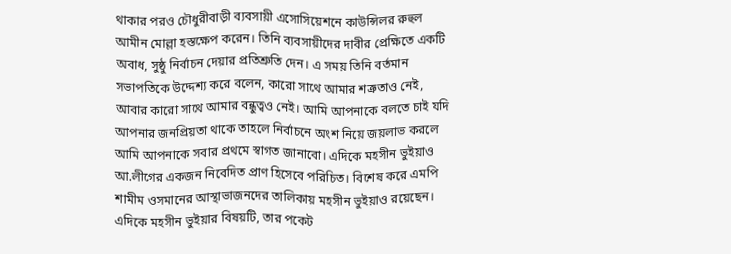থাকার পরও চৌধুরীবাড়ী ব্যবসায়ী এসোসিয়েশনে কাউন্সিলর রুহুল আমীন মোল্লা হস্তক্ষেপ করেন। তিনি ব্যবসায়ীদের দাবীর প্রেক্ষিতে একটি অবাধ, সুষ্ঠু নির্বাচন দেয়ার প্রতিশ্রুতি দেন। এ সময় তিনি বর্তমান সভাপতিকে উদ্দেশ্য করে বলেন, কারো সাথে আমার শত্রুতাও নেই, আবার কারো সাথে আমার বন্ধুত্বও নেই। আমি আপনাকে বলতে চাই যদি আপনার জনপ্রিয়তা থাকে তাহলে নির্বাচনে অংশ নিয়ে জয়লাভ করলে আমি আপনাকে সবার প্রথমে স্বাগত জানাবো। এদিকে মহসীন ভুইয়াও আ.লীগের একজন নিবেদিত প্রাণ হিসেবে পরিচিত। বিশেষ করে এমপি শামীম ওসমানের আস্থাভাজনদের তালিকায় মহসীন ভুইয়াও রয়েছেন। এদিকে মহসীন ভুইয়ার বিষয়টি, তার পকেট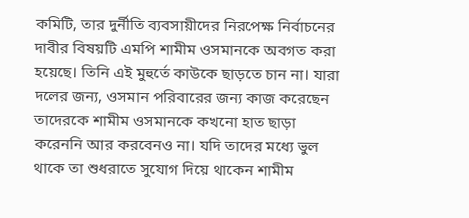কমিটি, তার দুর্নীতি ব্যবসায়ীদের নিরপেক্ষ নির্বাচনের দাবীর বিষয়টি এমপি শামীম ওসমানকে অবগত করা হয়েছে। তিনি এই মুহুর্তে কাউকে ছাড়তে চান না। যারা দলের জন্য, ওসমান পরিবারের জন্য কাজ করেছেন তাদেরকে শামীম ওসমানকে কখনো হাত ছাড়া করেননি আর করবেনও না। যদি তাদের মধ্যে ভুল থাকে তা শুধরাতে সুযোগ দিয়ে থাকেন শামীম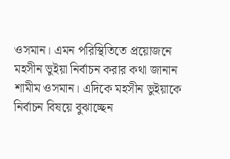ওসমান। এমন পরিস্থিতিতে প্রয়োজনে মহসীন ভুইয়া নির্বাচন করার কথা জানান শামীম ওসমান। এদিকে মহসীন ভুইয়াকে নির্বাচন বিষয়ে বুঝাচ্ছেন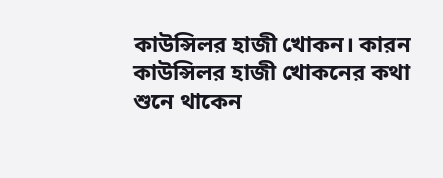কাউন্সিলর হাজী খোকন। কারন কাউন্সিলর হাজী খোকনের কথা শুনে থাকেন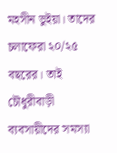মহসীন ভুইয়া। তাদের চলাফেরা ২০/২৫ বছরের। তাই চৌধুরীবাড়ী ব্যবসায়ীদের সমস্যা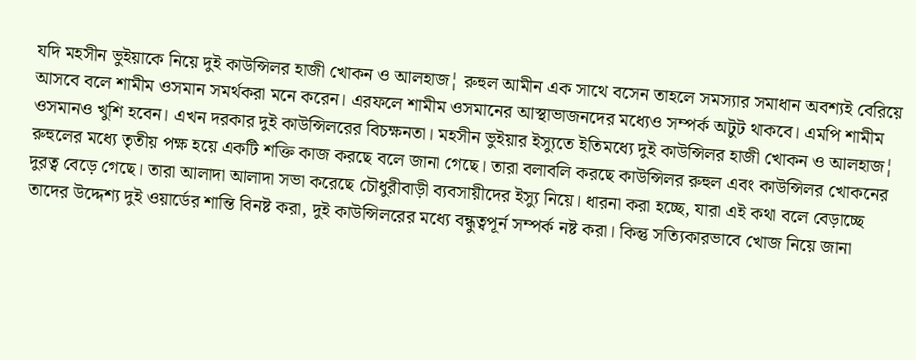যদি মহসীন ভুইয়াকে নিয়ে দুই কাউন্সিলর হাজী খোকন ও আলহাজ¦ রুহুল আমীন এক সাথে বসেন তাহলে সমস্যার সমাধান অবশ্যই বেরিয়ে আসবে বলে শামীম ওসমান সমর্থকরা মনে করেন। এরফলে শামীম ওসমানের আস্থাভাজনদের মধ্যেও সম্পর্ক অটুট থাকবে। এমপি শামীম ওসমানও খুশি হবেন। এখন দরকার দুই কাউন্সিলরের বিচক্ষনতা। মহসীন ভুইয়ার ইস্যুতে ইতিমধ্যে দুই কাউন্সিলর হাজী খোকন ও আলহাজ¦ রুহুলের মধ্যে তৃতীয় পক্ষ হয়ে একটি শক্তি কাজ করছে বলে জানা গেছে। তারা বলাবলি করছে কাউন্সিলর রুহুল এবং কাউন্সিলর খোকনের দুরত্ব বেড়ে গেছে। তারা আলাদা আলাদা সভা করেছে চৌধুরীবাড়ী ব্যবসায়ীদের ইস্যু নিয়ে। ধারনা করা হচ্ছে, যারা এই কথা বলে বেড়াচ্ছে তাদের উদ্দেশ্য দুই ওয়ার্ডের শান্তি বিনষ্ট করা, দুই কাউন্সিলরের মধ্যে বন্ধুত্বপূর্ন সম্পর্ক নষ্ট করা। কিন্তু সত্যিকারভাবে খোজ নিয়ে জানা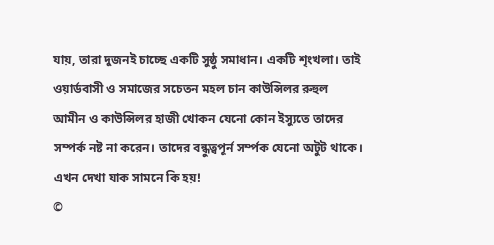যায়, তারা দুজনই চাচ্ছে একটি সুষ্ঠু সমাধান। একটি শৃংখলা। তাই ওয়ার্ডবাসী ও সমাজের সচেতন মহল চান কাউন্সিলর রুহুল আমীন ও কাউন্সিলর হাজী খোকন যেনো কোন ইস্যুতে তাদের সম্পর্ক নষ্ট না করেন। তাদের বন্ধুত্বপূর্ন সর্ম্পক যেনো অটুট থাকে। এখন দেখা যাক সামনে কি হয়!
©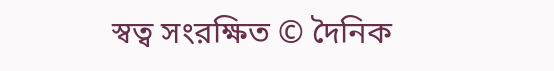স্বত্ব সংরক্ষিত © দৈনিক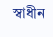স্বাধীন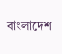বাংলাদেশ